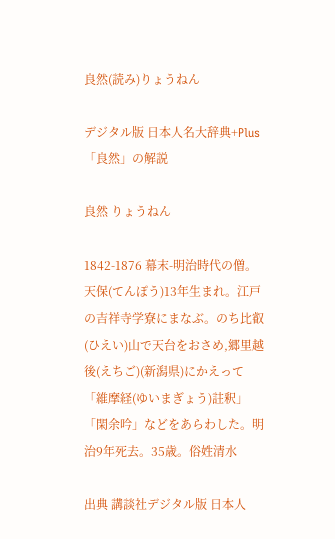良然(読み)りょうねん

デジタル版 日本人名大辞典+Plus 「良然」の解説

良然 りょうねん

1842-1876 幕末-明治時代の僧。
天保(てんぽう)13年生まれ。江戸の吉祥寺学寮にまなぶ。のち比叡(ひえい)山で天台をおさめ,郷里越後(えちご)(新潟県)にかえって「維摩経(ゆいまぎょう)註釈」「閑余吟」などをあらわした。明治9年死去。35歳。俗姓清水

出典 講談社デジタル版 日本人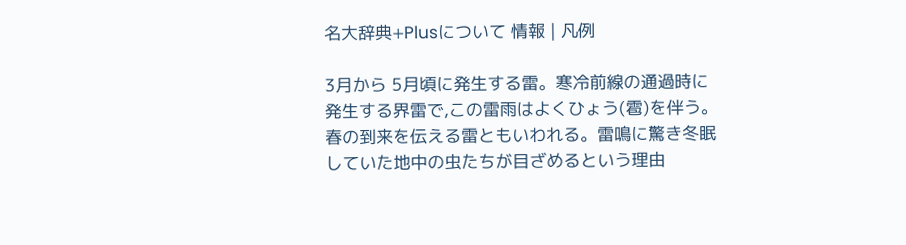名大辞典+Plusについて 情報 | 凡例

3月から 5月頃に発生する雷。寒冷前線の通過時に発生する界雷で,この雷雨はよくひょう(雹)を伴う。春の到来を伝える雷ともいわれる。雷鳴に驚き冬眠していた地中の虫たちが目ざめるという理由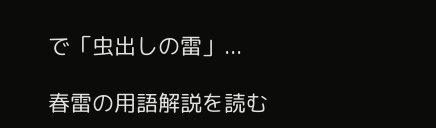で「虫出しの雷」...

春雷の用語解説を読む